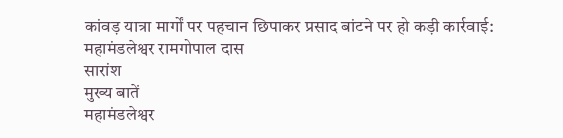कांवड़ यात्रा मार्गों पर पहचान छिपाकर प्रसाद बांटने पर हो कड़ी कार्रवाई: महामंडलेश्वर रामगोपाल दास
सारांश
मुख्य बातें
महामंडलेश्वर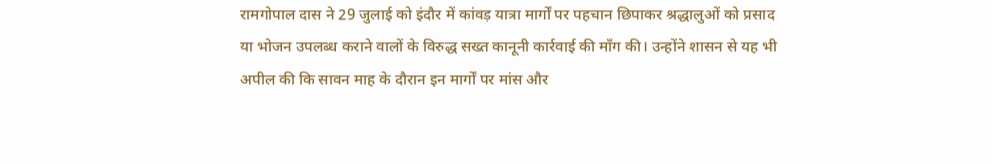रामगोपाल दास ने 29 जुलाई को इंदौर में कांवड़ यात्रा मार्गों पर पहचान छिपाकर श्रद्धालुओं को प्रसाद या भोजन उपलब्ध कराने वालों के विरुद्ध सख्त कानूनी कार्रवाई की माँग की। उन्होंने शासन से यह भी अपील की कि सावन माह के दौरान इन मार्गों पर मांस और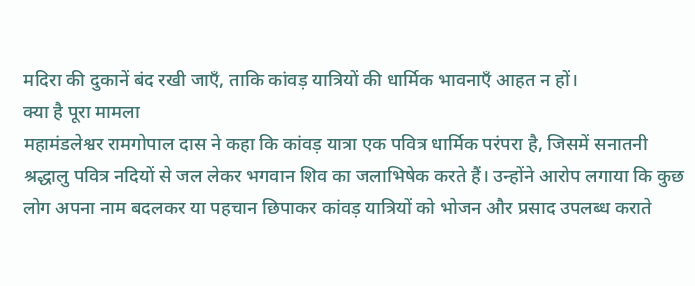मदिरा की दुकानें बंद रखी जाएँ, ताकि कांवड़ यात्रियों की धार्मिक भावनाएँ आहत न हों।
क्या है पूरा मामला
महामंडलेश्वर रामगोपाल दास ने कहा कि कांवड़ यात्रा एक पवित्र धार्मिक परंपरा है, जिसमें सनातनी श्रद्धालु पवित्र नदियों से जल लेकर भगवान शिव का जलाभिषेक करते हैं। उन्होंने आरोप लगाया कि कुछ लोग अपना नाम बदलकर या पहचान छिपाकर कांवड़ यात्रियों को भोजन और प्रसाद उपलब्ध कराते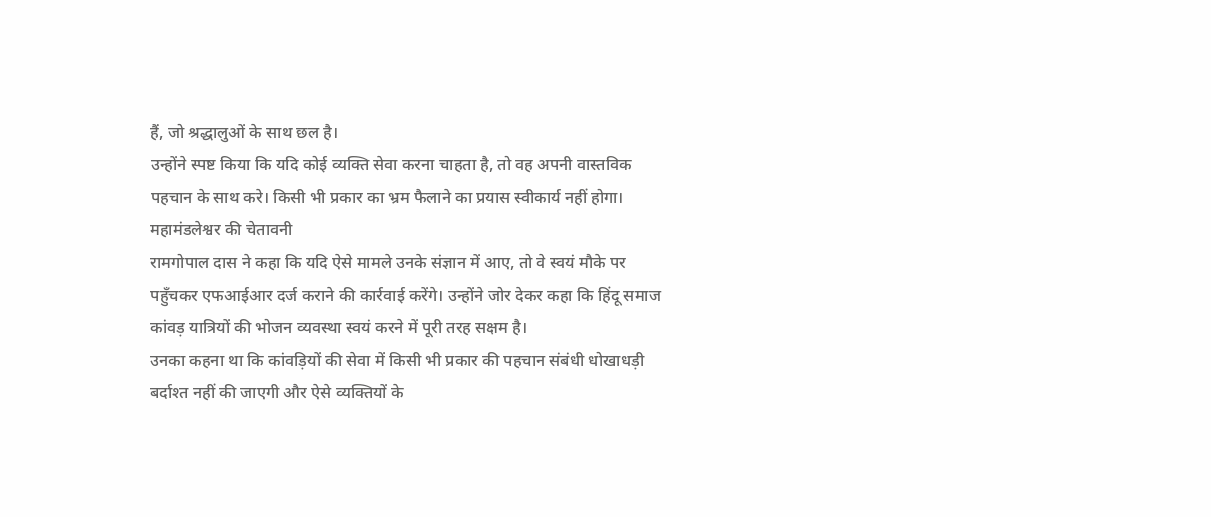हैं, जो श्रद्धालुओं के साथ छल है।
उन्होंने स्पष्ट किया कि यदि कोई व्यक्ति सेवा करना चाहता है, तो वह अपनी वास्तविक पहचान के साथ करे। किसी भी प्रकार का भ्रम फैलाने का प्रयास स्वीकार्य नहीं होगा।
महामंडलेश्वर की चेतावनी
रामगोपाल दास ने कहा कि यदि ऐसे मामले उनके संज्ञान में आए, तो वे स्वयं मौके पर पहुँचकर एफआईआर दर्ज कराने की कार्रवाई करेंगे। उन्होंने जोर देकर कहा कि हिंदू समाज कांवड़ यात्रियों की भोजन व्यवस्था स्वयं करने में पूरी तरह सक्षम है।
उनका कहना था कि कांवड़ियों की सेवा में किसी भी प्रकार की पहचान संबंधी धोखाधड़ी बर्दाश्त नहीं की जाएगी और ऐसे व्यक्तियों के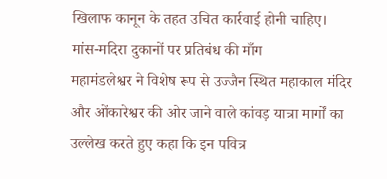खिलाफ कानून के तहत उचित कार्रवाई होनी चाहिए।
मांस-मदिरा दुकानों पर प्रतिबंध की माँग
महामंडलेश्वर ने विशेष रूप से उज्जैन स्थित महाकाल मंदिर और ओंकारेश्वर की ओर जाने वाले कांवड़ यात्रा मार्गों का उल्लेख करते हुए कहा कि इन पवित्र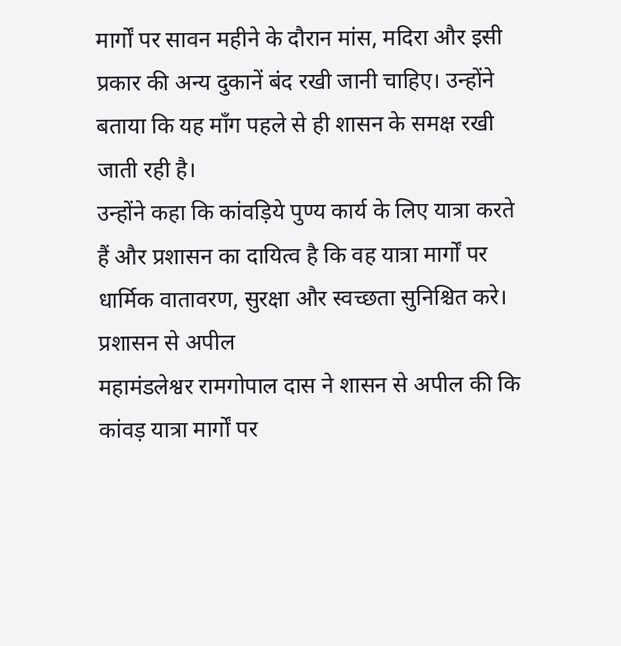मार्गों पर सावन महीने के दौरान मांस, मदिरा और इसी प्रकार की अन्य दुकानें बंद रखी जानी चाहिए। उन्होंने बताया कि यह माँग पहले से ही शासन के समक्ष रखी जाती रही है।
उन्होंने कहा कि कांवड़िये पुण्य कार्य के लिए यात्रा करते हैं और प्रशासन का दायित्व है कि वह यात्रा मार्गों पर धार्मिक वातावरण, सुरक्षा और स्वच्छता सुनिश्चित करे।
प्रशासन से अपील
महामंडलेश्वर रामगोपाल दास ने शासन से अपील की कि कांवड़ यात्रा मार्गों पर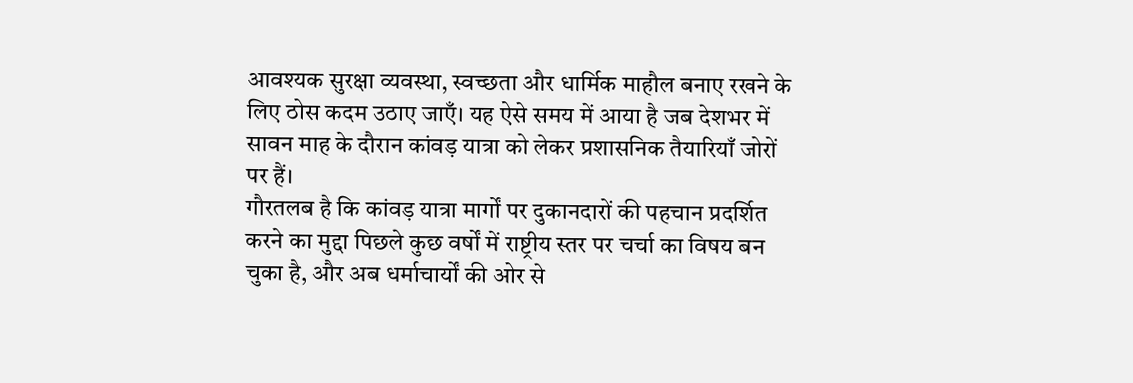आवश्यक सुरक्षा व्यवस्था, स्वच्छता और धार्मिक माहौल बनाए रखने के लिए ठोस कदम उठाए जाएँ। यह ऐसे समय में आया है जब देशभर में सावन माह के दौरान कांवड़ यात्रा को लेकर प्रशासनिक तैयारियाँ जोरों पर हैं।
गौरतलब है कि कांवड़ यात्रा मार्गों पर दुकानदारों की पहचान प्रदर्शित करने का मुद्दा पिछले कुछ वर्षों में राष्ट्रीय स्तर पर चर्चा का विषय बन चुका है, और अब धर्माचार्यों की ओर से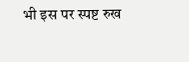भी इस पर स्पष्ट रुख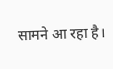सामने आ रहा है।